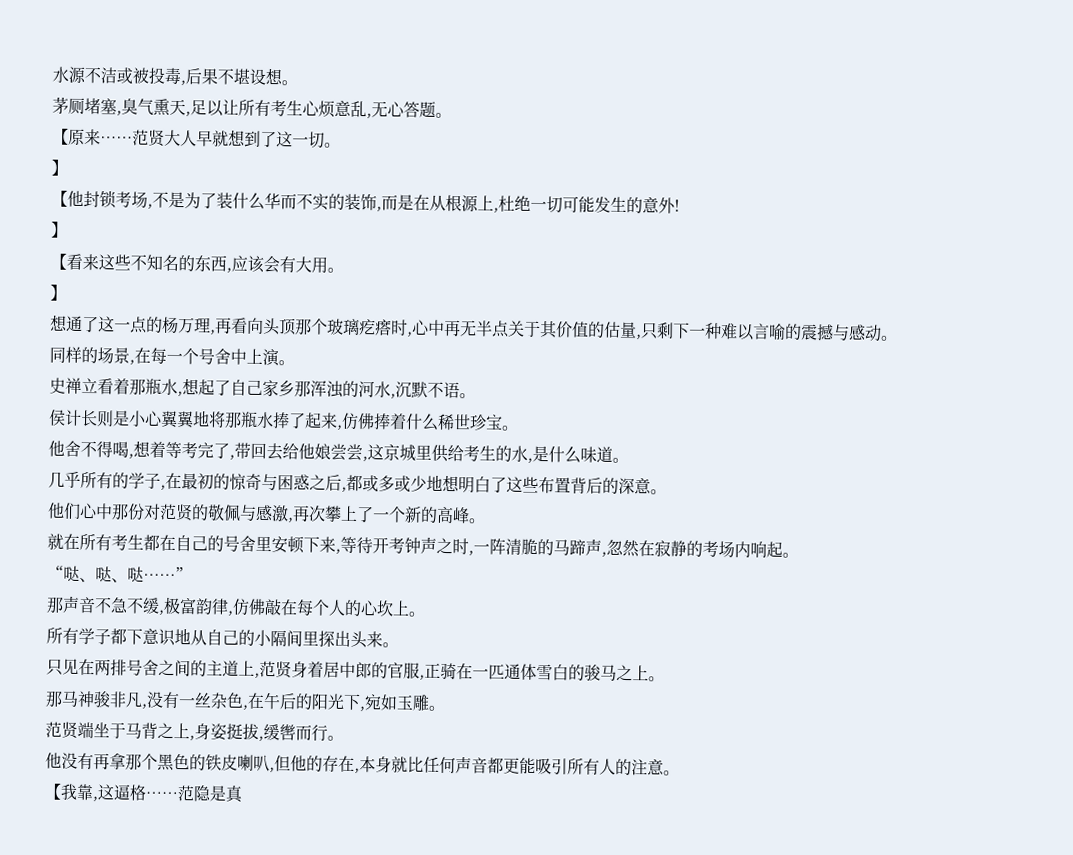水源不洁或被投毒,后果不堪设想。
茅厕堵塞,臭气熏天,足以让所有考生心烦意乱,无心答题。
【原来……范贤大人早就想到了这一切。
】
【他封锁考场,不是为了装什么华而不实的装饰,而是在从根源上,杜绝一切可能发生的意外!
】
【看来这些不知名的东西,应该会有大用。
】
想通了这一点的杨万理,再看向头顶那个玻璃疙瘩时,心中再无半点关于其价值的估量,只剩下一种难以言喻的震撼与感动。
同样的场景,在每一个号舍中上演。
史禅立看着那瓶水,想起了自己家乡那浑浊的河水,沉默不语。
侯计长则是小心翼翼地将那瓶水捧了起来,仿佛捧着什么稀世珍宝。
他舍不得喝,想着等考完了,带回去给他娘尝尝,这京城里供给考生的水,是什么味道。
几乎所有的学子,在最初的惊奇与困惑之后,都或多或少地想明白了这些布置背后的深意。
他们心中那份对范贤的敬佩与感激,再次攀上了一个新的高峰。
就在所有考生都在自己的号舍里安顿下来,等待开考钟声之时,一阵清脆的马蹄声,忽然在寂静的考场内响起。
“哒、哒、哒……”
那声音不急不缓,极富韵律,仿佛敲在每个人的心坎上。
所有学子都下意识地从自己的小隔间里探出头来。
只见在两排号舍之间的主道上,范贤身着居中郎的官服,正骑在一匹通体雪白的骏马之上。
那马神骏非凡,没有一丝杂色,在午后的阳光下,宛如玉雕。
范贤端坐于马背之上,身姿挺拔,缓辔而行。
他没有再拿那个黑色的铁皮喇叭,但他的存在,本身就比任何声音都更能吸引所有人的注意。
【我靠,这逼格……范隐是真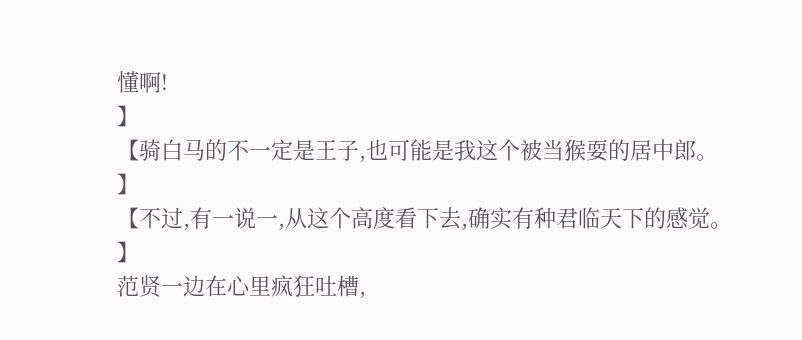懂啊!
】
【骑白马的不一定是王子,也可能是我这个被当猴耍的居中郎。
】
【不过,有一说一,从这个高度看下去,确实有种君临天下的感觉。
】
范贤一边在心里疯狂吐槽,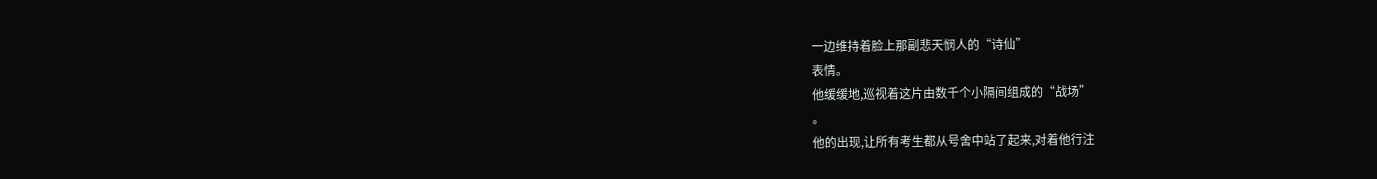一边维持着脸上那副悲天悯人的“诗仙”
表情。
他缓缓地,巡视着这片由数千个小隔间组成的“战场”
。
他的出现,让所有考生都从号舍中站了起来,对着他行注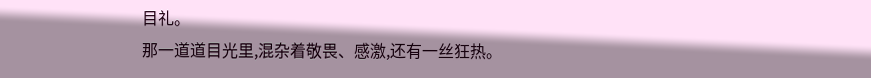目礼。
那一道道目光里,混杂着敬畏、感激,还有一丝狂热。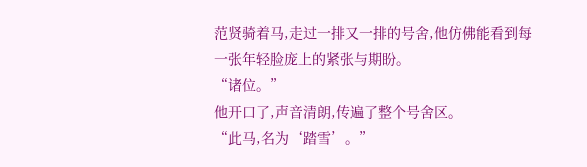范贤骑着马,走过一排又一排的号舍,他仿佛能看到每一张年轻脸庞上的紧张与期盼。
“诸位。”
他开口了,声音清朗,传遍了整个号舍区。
“此马,名为‘踏雪’。”